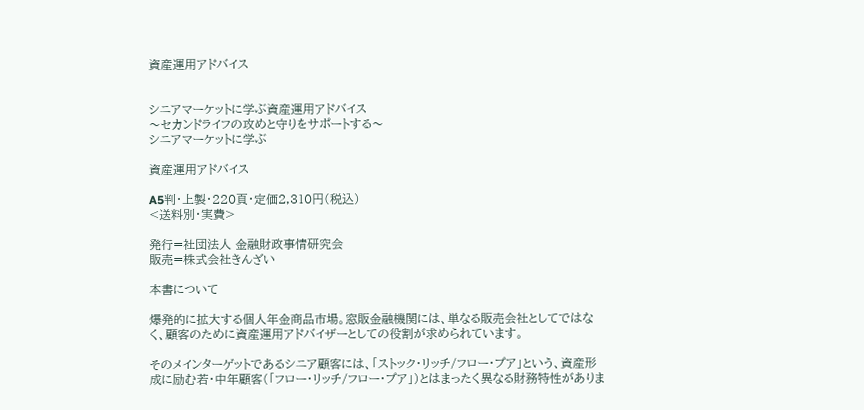資産運用アドバイス


シニアマーケットに学ぶ資産運用アドバイス
〜セカンドライフの攻めと守りをサポートする〜
シニアマーケットに学ぶ

資産運用アドバイス

A5判・上製・220頁・定価2,310円(税込)
<送料別・実費>

発行=社団法人 金融財政事情研究会
販売=株式会社きんざい

本書について

爆発的に拡大する個人年金商品市場。窓販金融機関には、単なる販売会社としてではなく、顧客のために資産運用アドバイザーとしての役割が求められています。

そのメインターゲットであるシニア顧客には、「ストック・リッチ/フロー・プア」という、資産形成に励む若・中年顧客(「フロー・リッチ/フロー・プア」)とはまったく異なる財務特性がありま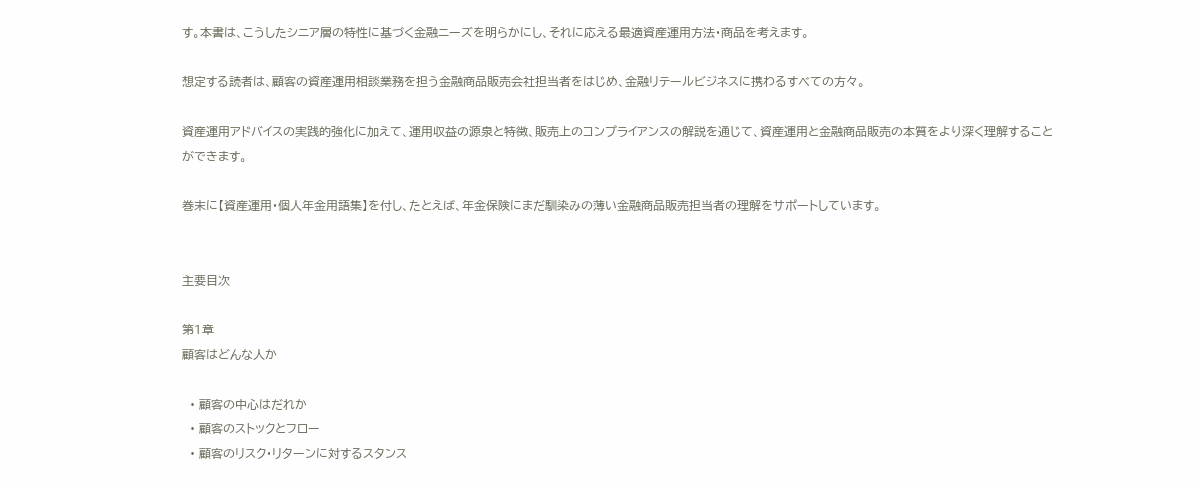す。本書は、こうしたシニア層の特性に基づく金融ニーズを明らかにし、それに応える最適資産運用方法・商品を考えます。

想定する読者は、顧客の資産運用相談業務を担う金融商品販売会社担当者をはじめ、金融リテールビジネスに携わるすべての方々。

資産運用アドバイスの実践的強化に加えて、運用収益の源泉と特徴、販売上のコンプライアンスの解説を通じて、資産運用と金融商品販売の本質をより深く理解することができます。

巻末に【資産運用・個人年金用語集】を付し、たとえば、年金保険にまだ馴染みの薄い金融商品販売担当者の理解をサポートしています。


主要目次

第1章
顧客はどんな人か

  • 顧客の中心はだれか
  • 顧客のストックとフロー
  • 顧客のリスク・リターンに対するスタンス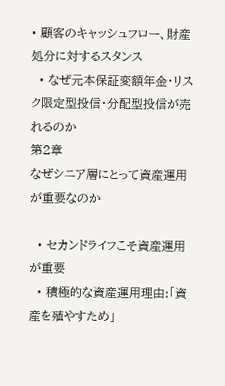• 顧客のキャッシュフロー、財産処分に対するスタンス
  • なぜ元本保証変額年金・リスク限定型投信・分配型投信が売れるのか
第2章
なぜシニア層にとって資産運用が重要なのか

  • セカンドライフこそ資産運用が重要
  • 積極的な資産運用理由:「資産を殖やすため」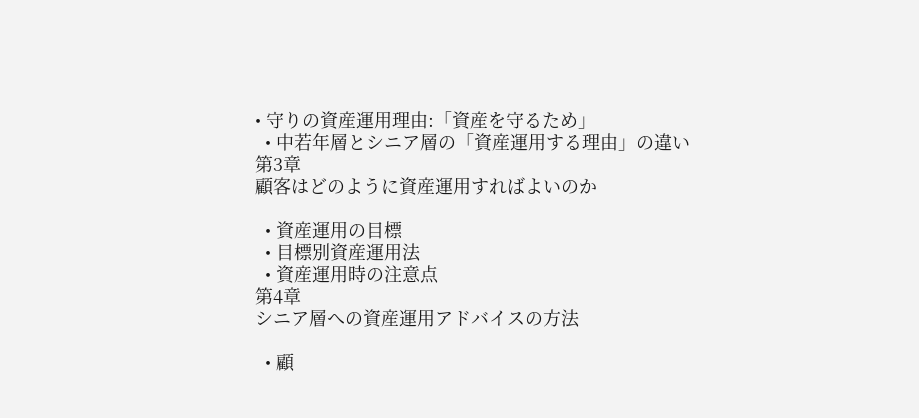• 守りの資産運用理由:「資産を守るため」
  • 中若年層とシニア層の「資産運用する理由」の違い
第3章
顧客はどのように資産運用すればよいのか

  • 資産運用の目標
  • 目標別資産運用法
  • 資産運用時の注意点
第4章
シニア層への資産運用アドバイスの方法

  • 顧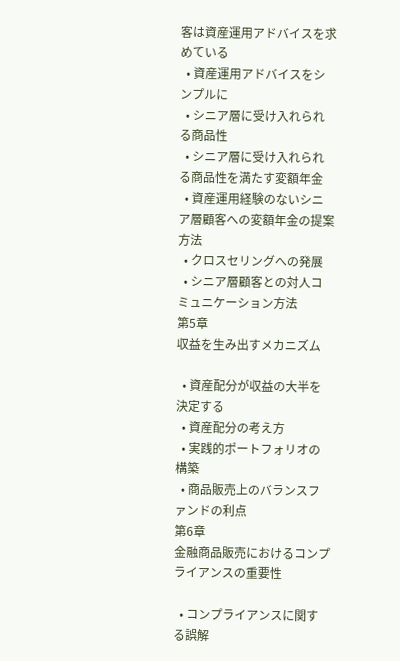客は資産運用アドバイスを求めている
  • 資産運用アドバイスをシンプルに
  • シニア層に受け入れられる商品性
  • シニア層に受け入れられる商品性を満たす変額年金
  • 資産運用経験のないシニア層顧客への変額年金の提案方法
  • クロスセリングへの発展
  • シニア層顧客との対人コミュニケーション方法
第5章
収益を生み出すメカニズム

  • 資産配分が収益の大半を決定する
  • 資産配分の考え方
  • 実践的ポートフォリオの構築
  • 商品販売上のバランスファンドの利点
第6章
金融商品販売におけるコンプライアンスの重要性

  • コンプライアンスに関する誤解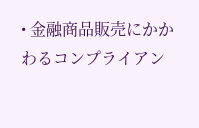• 金融商品販売にかかわるコンプライアン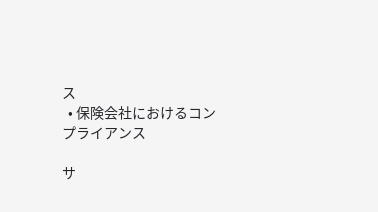ス
  • 保険会社におけるコンプライアンス

サ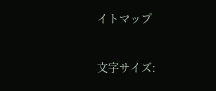イトマップ

文字サイズ: